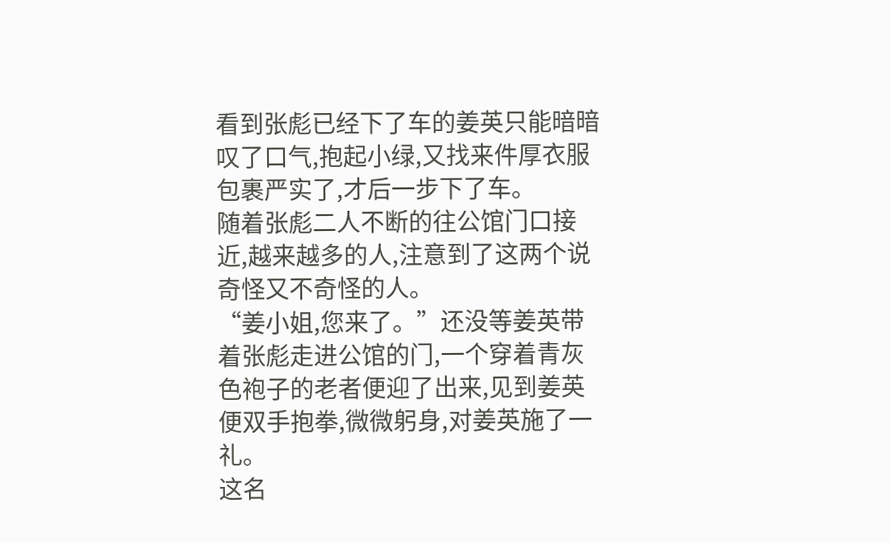看到张彪已经下了车的姜英只能暗暗叹了口气,抱起小绿,又找来件厚衣服包裹严实了,才后一步下了车。
随着张彪二人不断的往公馆门口接近,越来越多的人,注意到了这两个说奇怪又不奇怪的人。
“姜小姐,您来了。”还没等姜英带着张彪走进公馆的门,一个穿着青灰色袍子的老者便迎了出来,见到姜英便双手抱拳,微微躬身,对姜英施了一礼。
这名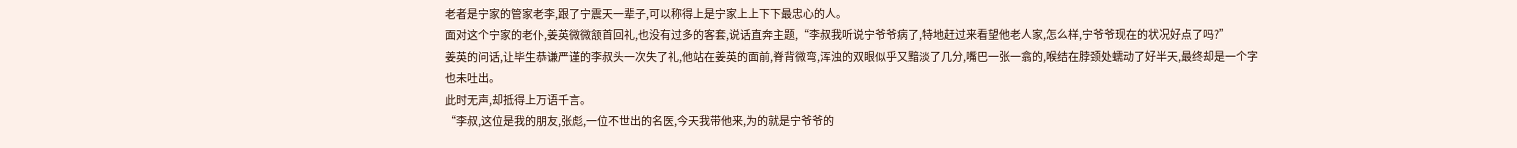老者是宁家的管家老李,跟了宁震天一辈子,可以称得上是宁家上上下下最忠心的人。
面对这个宁家的老仆,姜英微微颔首回礼,也没有过多的客套,说话直奔主题,“李叔我听说宁爷爷病了,特地赶过来看望他老人家,怎么样,宁爷爷现在的状况好点了吗?”
姜英的问话,让毕生恭谦严谨的李叔头一次失了礼,他站在姜英的面前,脊背微弯,浑浊的双眼似乎又黯淡了几分,嘴巴一张一翕的,喉结在脖颈处蠕动了好半天,最终却是一个字也未吐出。
此时无声,却抵得上万语千言。
“李叔,这位是我的朋友,张彪,一位不世出的名医,今天我带他来,为的就是宁爷爷的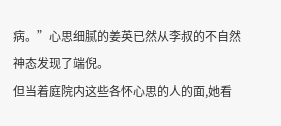病。”心思细腻的姜英已然从李叔的不自然神态发现了端倪。
但当着庭院内这些各怀心思的人的面,她看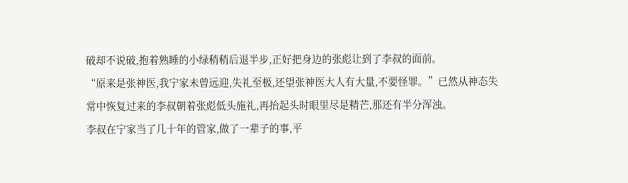破却不说破,抱着熟睡的小绿稍稍后退半步,正好把身边的张彪让到了李叔的面前。
“原来是张神医,我宁家未曾远迎,失礼至极,还望张神医大人有大量,不要怪罪。”已然从神态失常中恢复过来的李叔朝着张彪低头施礼,再抬起头时眼里尽是精芒,那还有半分浑浊。
李叔在宁家当了几十年的管家,做了一辈子的事,平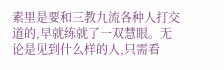素里是要和三教九流各种人打交道的,早就练就了一双慧眼。无论是见到什么样的人,只需看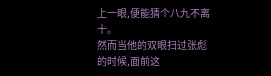上一眼,便能猜个八九不离十。
然而当他的双眼扫过张彪的时候,面前这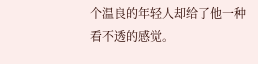个温良的年轻人却给了他一种看不透的感觉。